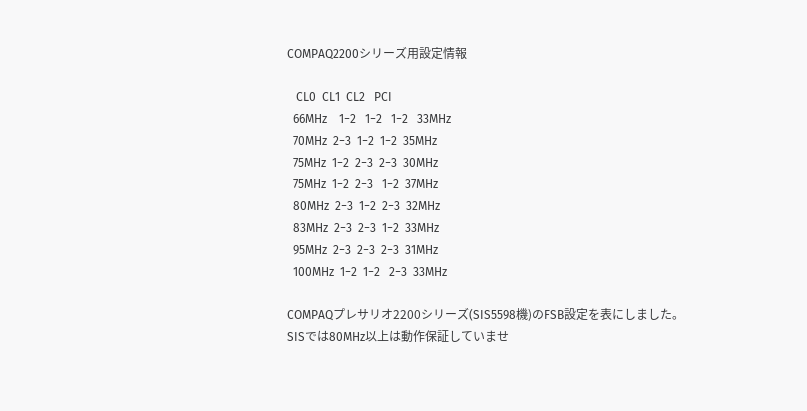COMPAQ2200シリーズ用設定情報

   CL0  CL1  CL2   PCI
  66MHz    1−2   1−2   1−2   33MHz
  70MHz  2−3  1−2  1−2  35MHz
  75MHz  1−2  2−3  2−3  30MHz
  75MHz  1−2  2−3   1−2  37MHz
  80MHz  2−3  1−2  2−3  32MHz
  83MHz  2−3  2−3  1−2  33MHz
  95MHz  2−3  2−3  2−3  31MHz
  100MHz  1−2  1−2   2−3  33MHz

COMPAQプレサリオ2200シリーズ(SIS5598機)のFSB設定を表にしました。
SISでは80MHz以上は動作保証していませ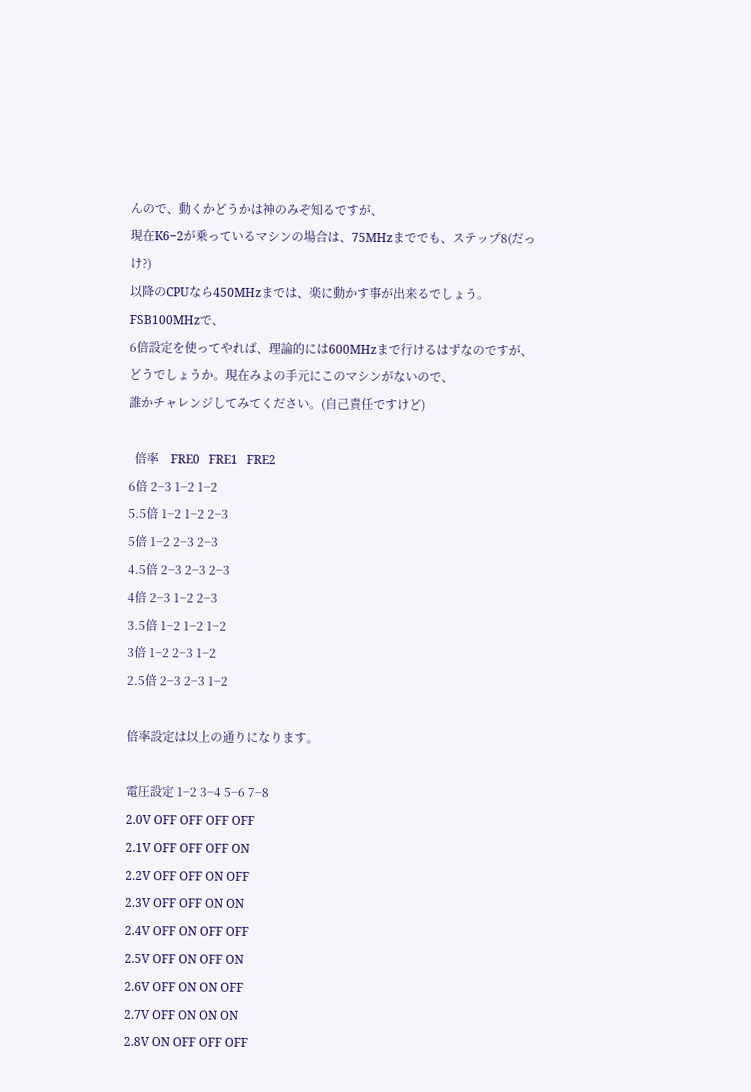んので、動くかどうかは神のみぞ知るですが、
現在K6−2が乗っているマシンの場合は、75MHzまででも、ステップ8(だっけ?)
以降のCPUなら450MHzまでは、楽に動かす事が出来るでしょう。FSB100MHzで、
6倍設定を使ってやれば、理論的には600MHzまで行けるはずなのですが、
どうでしょうか。現在みよの手元にこのマシンがないので、
誰かチャレンジしてみてください。(自己責任ですけど)

  倍率    FRE0   FRE1   FRE2
6倍 2−3 1−2 1−2
5.5倍 1−2 1−2 2−3
5倍 1−2 2−3 2−3
4.5倍 2−3 2−3 2−3
4倍 2−3 1−2 2−3
3.5倍 1−2 1−2 1−2
3倍 1−2 2−3 1−2
2.5倍 2−3 2−3 1−2

倍率設定は以上の通りになります。

電圧設定 1−2 3−4 5−6 7−8
2.0V OFF OFF OFF OFF
2.1V OFF OFF OFF ON
2.2V OFF OFF ON OFF
2.3V OFF OFF ON ON
2.4V OFF ON OFF OFF
2.5V OFF ON OFF ON
2.6V OFF ON ON OFF
2.7V OFF ON ON ON
2.8V ON OFF OFF OFF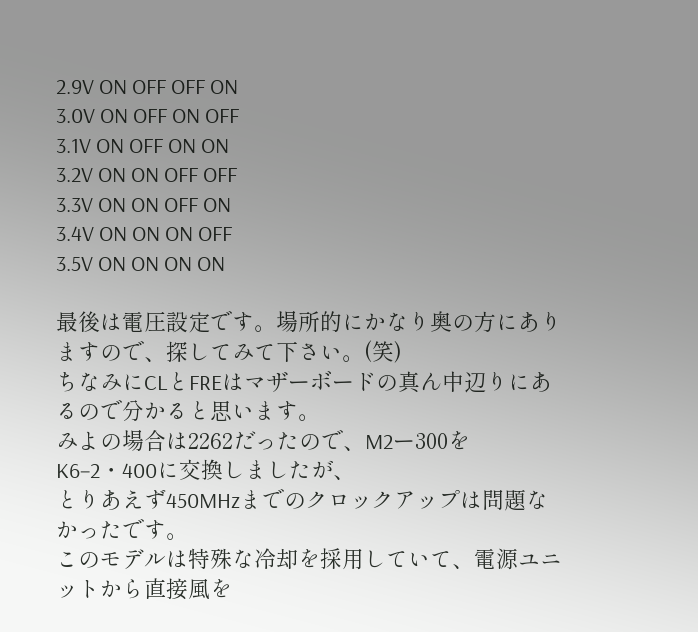2.9V ON OFF OFF ON
3.0V ON OFF ON OFF
3.1V ON OFF ON ON
3.2V ON ON OFF OFF
3.3V ON ON OFF ON
3.4V ON ON ON OFF
3.5V ON ON ON ON

最後は電圧設定です。場所的にかなり奥の方にありますので、探してみて下さい。(笑)
ちなみにCLとFREはマザーボードの真ん中辺りにあるので分かると思います。
みよの場合は2262だったので、M2ー300をK6−2・400に交換しましたが、
とりあえず450MHzまでのクロックアップは問題なかったです。
このモデルは特殊な冷却を採用していて、電源ユニットから直接風を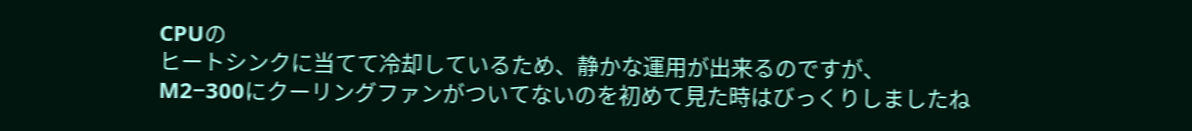CPUの
ヒートシンクに当てて冷却しているため、静かな運用が出来るのですが、
M2−300にクーリングファンがついてないのを初めて見た時はびっくりしましたね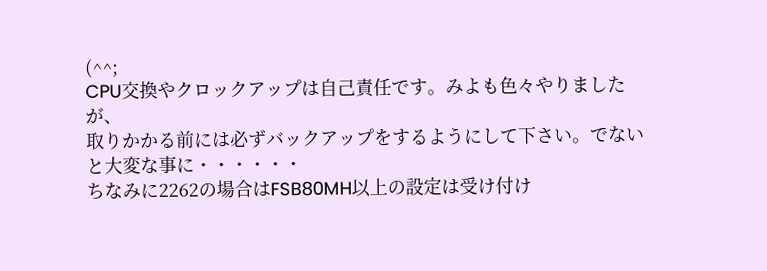(^^;
CPU交換やクロックアップは自己責任です。みよも色々やりましたが、
取りかかる前には必ずバックアップをするようにして下さい。でないと大変な事に・・・・・・
ちなみに2262の場合はFSB80MH以上の設定は受け付け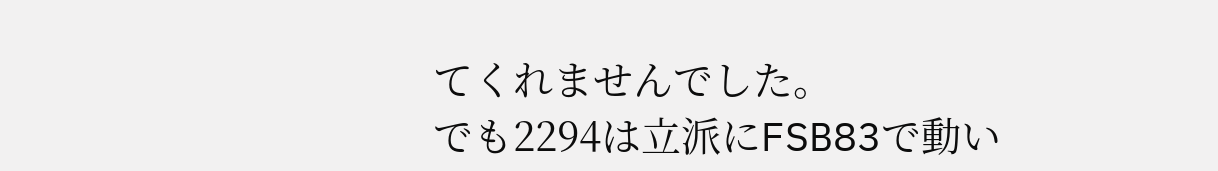てくれませんでした。
でも2294は立派にFSB83で動い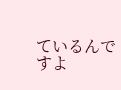ているんですよ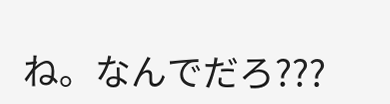ね。なんでだろ???